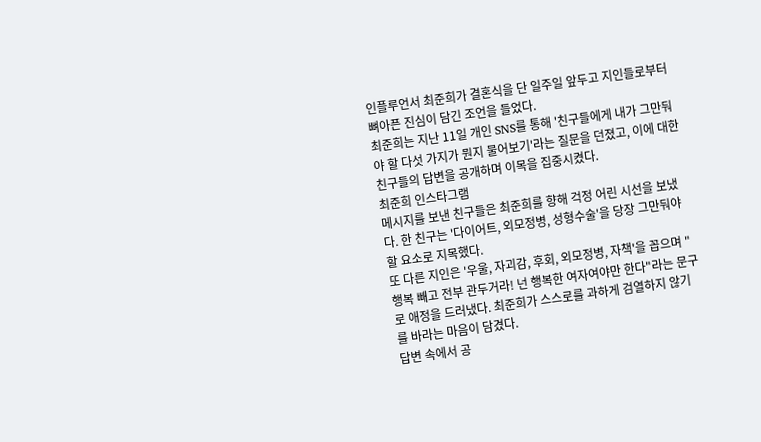인플루언서 최준희가 결혼식을 단 일주일 앞두고 지인들로부터 뼈아픈 진심이 담긴 조언을 들었다.
최준희는 지난 11일 개인 SNS를 통해 '친구들에게 내가 그만둬야 할 다섯 가지가 뭔지 물어보기'라는 질문을 던졌고, 이에 대한 친구들의 답변을 공개하며 이목을 집중시켰다.
최준희 인스타그램
메시지를 보낸 친구들은 최준희를 향해 걱정 어린 시선을 보냈다. 한 친구는 '다이어트, 외모정병, 성형수술'을 당장 그만둬야 할 요소로 지목했다.
또 다른 지인은 '우울, 자괴감, 후회, 외모정병, 자책'을 꼽으며 "행복 빼고 전부 관두거라! 넌 행복한 여자여야만 한다"라는 문구로 애정을 드러냈다. 최준희가 스스로를 과하게 검열하지 않기를 바라는 마음이 담겼다.
답변 속에서 공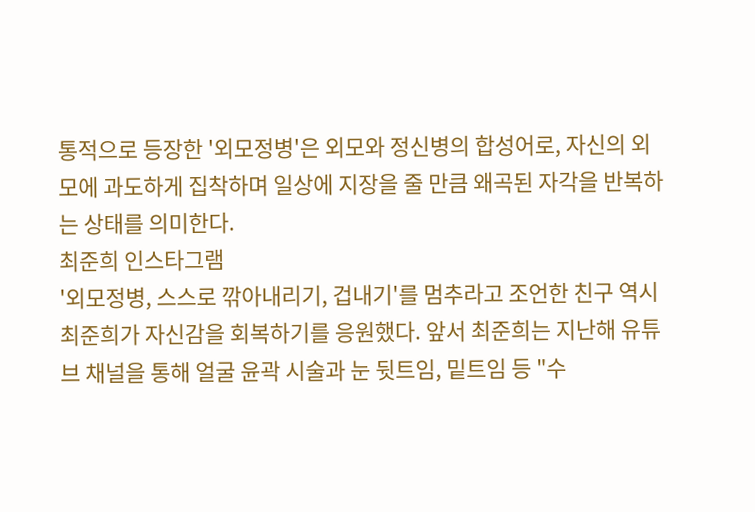통적으로 등장한 '외모정병'은 외모와 정신병의 합성어로, 자신의 외모에 과도하게 집착하며 일상에 지장을 줄 만큼 왜곡된 자각을 반복하는 상태를 의미한다.
최준희 인스타그램
'외모정병, 스스로 깎아내리기, 겁내기'를 멈추라고 조언한 친구 역시 최준희가 자신감을 회복하기를 응원했다. 앞서 최준희는 지난해 유튜브 채널을 통해 얼굴 윤곽 시술과 눈 뒷트임, 밑트임 등 "수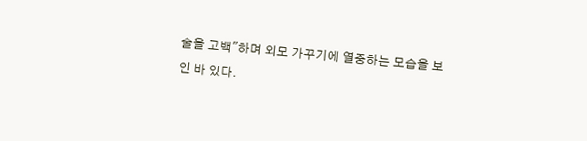술을 고백"하며 외모 가꾸기에 열중하는 모습을 보인 바 있다.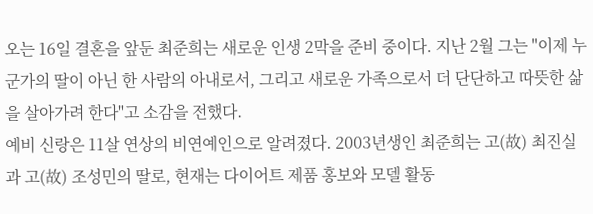오는 16일 결혼을 앞둔 최준희는 새로운 인생 2막을 준비 중이다. 지난 2월 그는 "이제 누군가의 딸이 아닌 한 사람의 아내로서, 그리고 새로운 가족으로서 더 단단하고 따뜻한 삶을 살아가려 한다"고 소감을 전했다.
예비 신랑은 11살 연상의 비연예인으로 알려졌다. 2003년생인 최준희는 고(故) 최진실과 고(故) 조성민의 딸로, 현재는 다이어트 제품 홍보와 모델 활동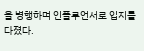을 병행하며 인플루언서로 입지를 다졌다.